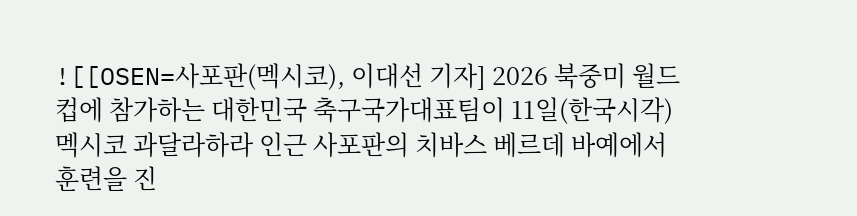![[OSEN=사포판(멕시코), 이대선 기자] 2026 북중미 월드컵에 참가하는 대한민국 축구국가대표팀이 11일(한국시각) 멕시코 과달라하라 인근 사포판의 치바스 베르데 바예에서 훈련을 진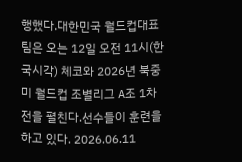행했다.대한민국 월드컵대표팀은 오는 12일 오전 11시(한국시각) 체코와 2026년 북중미 월드컵 조별리그 A조 1차전을 펼친다.선수들이 훈련을 하고 있다. 2026.06.11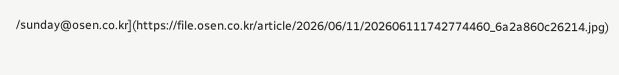/sunday@osen.co.kr](https://file.osen.co.kr/article/2026/06/11/202606111742774460_6a2a860c26214.jpg)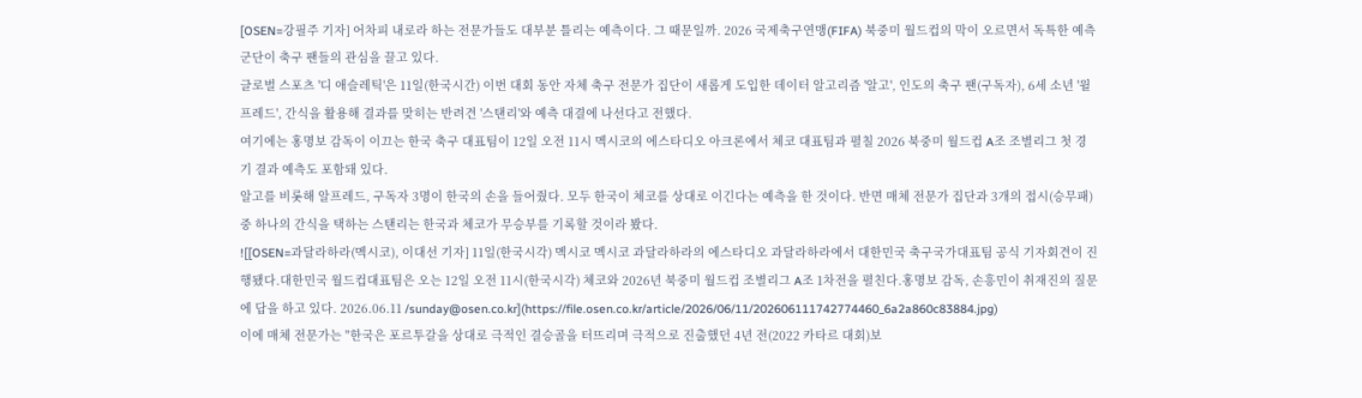[OSEN=강필주 기자] 어차피 내로라 하는 전문가들도 대부분 틀리는 예측이다. 그 때문일까. 2026 국제축구연맹(FIFA) 북중미 월드컵의 막이 오르면서 독특한 예측 군단이 축구 팬들의 관심을 끌고 있다.
글로벌 스포츠 '디 애슬레틱'은 11일(한국시간) 이번 대회 동안 자체 축구 전문가 집단이 새롭게 도입한 데이터 알고리즘 '알고', 인도의 축구 팬(구독자), 6세 소년 '윌프레드', 간식을 활용해 결과를 맞히는 반려견 '스탠리'와 예측 대결에 나선다고 전했다.
여기에는 홍명보 감독이 이끄는 한국 축구 대표팀이 12일 오전 11시 멕시코의 에스타디오 아크론에서 체코 대표팀과 펼칠 2026 북중미 월드컵 A조 조별리그 첫 경기 결과 예측도 포함돼 있다.
알고를 비롯해 알프레드, 구독자 3명이 한국의 손을 들어줬다. 모두 한국이 체코를 상대로 이긴다는 예측을 한 것이다. 반면 매체 전문가 집단과 3개의 접시(승무패) 중 하나의 간식을 택하는 스탠리는 한국과 체코가 무승부를 기록할 것이라 봤다.
![[OSEN=과달라하라(멕시코), 이대선 기자] 11일(한국시각) 멕시코 멕시코 과달라하라의 에스타디오 과달라하라에서 대한민국 축구국가대표팀 공식 기자회견이 진행됐다.대한민국 월드컵대표팀은 오는 12일 오전 11시(한국시각) 체코와 2026년 북중미 월드컵 조별리그 A조 1차전을 펼친다.홍명보 감독, 손흥민이 취재진의 질문에 답을 하고 있다. 2026.06.11 /sunday@osen.co.kr](https://file.osen.co.kr/article/2026/06/11/202606111742774460_6a2a860c83884.jpg)
이에 매체 전문가는 "한국은 포르투갈을 상대로 극적인 결승골을 터뜨리며 극적으로 진출했던 4년 전(2022 카타르 대회)보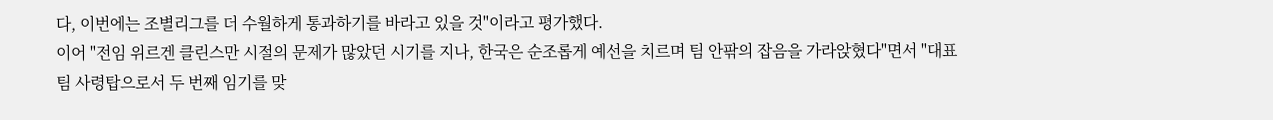다, 이번에는 조별리그를 더 수월하게 통과하기를 바라고 있을 것"이라고 평가했다.
이어 "전임 위르겐 클린스만 시절의 문제가 많았던 시기를 지나, 한국은 순조롭게 예선을 치르며 팀 안팎의 잡음을 가라앉혔다"면서 "대표팀 사령탑으로서 두 번째 임기를 맞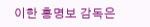이한 홍명보 감독은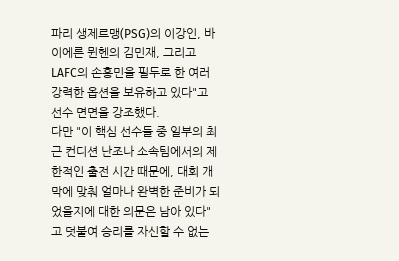파리 생제르맹(PSG)의 이강인, 바이에른 뮌헨의 김민재, 그리고 LAFC의 손흥민을 필두로 한 여러 강력한 옵션을 보유하고 있다"고 선수 면면을 강조했다.
다만 "이 핵심 선수들 중 일부의 최근 컨디션 난조나 소속팀에서의 제한적인 출전 시간 때문에, 대회 개막에 맞춰 얼마나 완벽한 준비가 되었을지에 대한 의문은 남아 있다"고 덧붙여 승리를 자신할 수 없는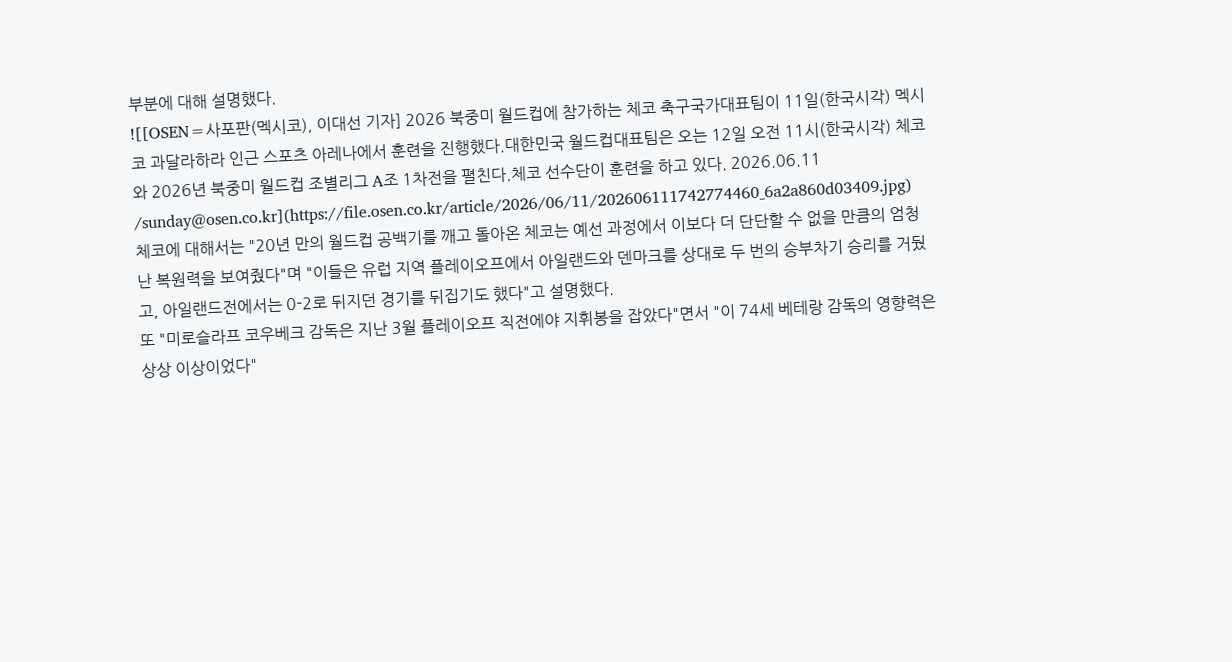부분에 대해 설명했다.
![[OSEN=사포판(멕시코), 이대선 기자] 2026 북중미 월드컵에 참가하는 체코 축구국가대표팀이 11일(한국시각) 멕시코 과달라하라 인근 스포츠 아레나에서 훈련을 진행했다.대한민국 월드컵대표팀은 오는 12일 오전 11시(한국시각) 체코와 2026년 북중미 월드컵 조별리그 A조 1차전을 펼친다.체코 선수단이 훈련을 하고 있다. 2026.06.11 /sunday@osen.co.kr](https://file.osen.co.kr/article/2026/06/11/202606111742774460_6a2a860d03409.jpg)
체코에 대해서는 "20년 만의 월드컵 공백기를 깨고 돌아온 체코는 예선 과정에서 이보다 더 단단할 수 없을 만큼의 엄청난 복원력을 보여줬다"며 "이들은 유럽 지역 플레이오프에서 아일랜드와 덴마크를 상대로 두 번의 승부차기 승리를 거뒀고, 아일랜드전에서는 0-2로 뒤지던 경기를 뒤집기도 했다"고 설명했다.
또 "미로슬라프 코우베크 감독은 지난 3월 플레이오프 직전에야 지휘봉을 잡았다"면서 "이 74세 베테랑 감독의 영향력은 상상 이상이었다"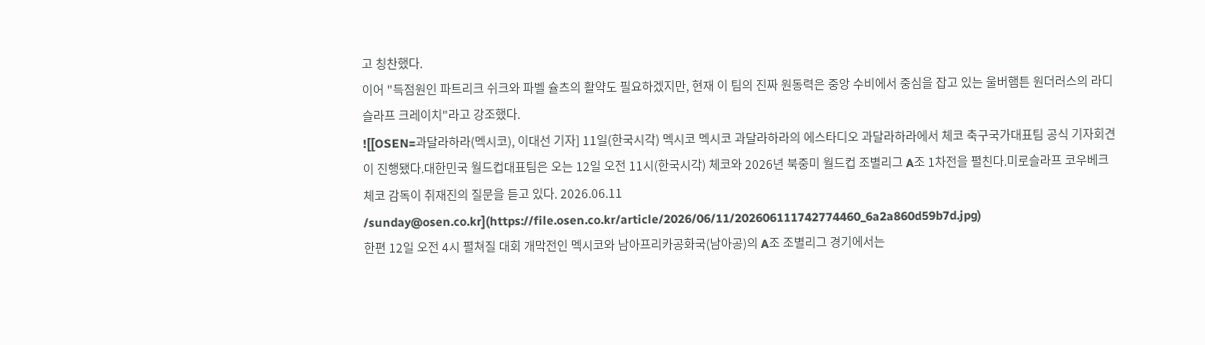고 칭찬했다.
이어 "득점원인 파트리크 쉬크와 파벨 슐츠의 활약도 필요하겠지만, 현재 이 팀의 진짜 원동력은 중앙 수비에서 중심을 잡고 있는 울버햄튼 원더러스의 라디슬라프 크레이치"라고 강조했다.
![[OSEN=과달라하라(멕시코), 이대선 기자] 11일(한국시각) 멕시코 멕시코 과달라하라의 에스타디오 과달라하라에서 체코 축구국가대표팀 공식 기자회견이 진행됐다.대한민국 월드컵대표팀은 오는 12일 오전 11시(한국시각) 체코와 2026년 북중미 월드컵 조별리그 A조 1차전을 펼친다.미로슬라프 코우베크 체코 감독이 취재진의 질문을 듣고 있다. 2026.06.11 /sunday@osen.co.kr](https://file.osen.co.kr/article/2026/06/11/202606111742774460_6a2a860d59b7d.jpg)
한편 12일 오전 4시 펼쳐질 대회 개막전인 멕시코와 남아프리카공화국(남아공)의 A조 조별리그 경기에서는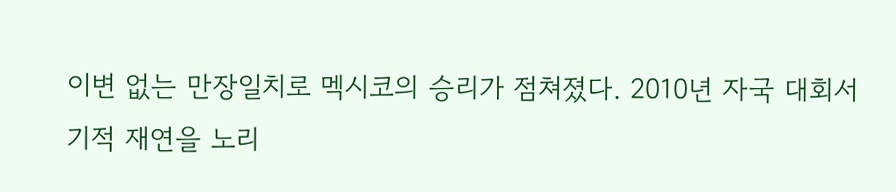이변 없는 만장일치로 멕시코의 승리가 점쳐졌다. 2010년 자국 대회서 기적 재연을 노리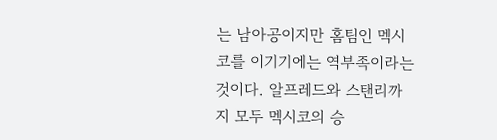는 남아공이지만 홈팀인 멕시코를 이기기에는 역부족이라는 것이다. 알프레드와 스탠리까지 모두 멕시코의 승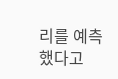리를 예측했다고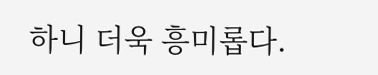하니 더욱 흥미롭다.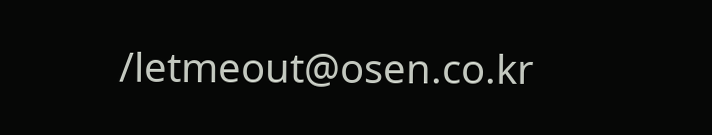/letmeout@osen.co.kr